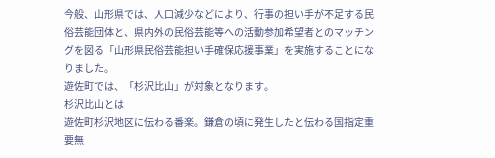今般、山形県では、人口減少などにより、行事の担い手が不足する民俗芸能団体と、県内外の民俗芸能等への活動参加希望者とのマッチングを図る「山形県民俗芸能担い手確保応援事業」を実施することになりました。
遊佐町では、「杉沢比山」が対象となります。
杉沢比山とは
遊佐町杉沢地区に伝わる番楽。鎌倉の頃に発生したと伝わる国指定重要無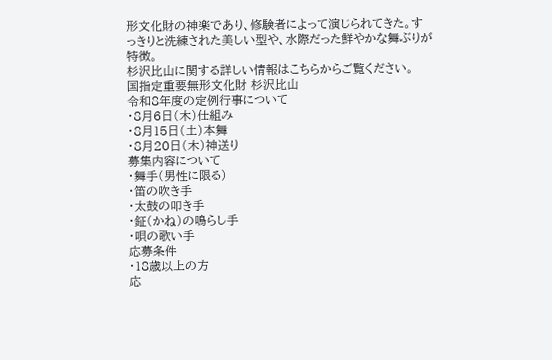形文化財の神楽であり、修験者によって演じられてきた。すっきりと洗練された美しい型や、水際だった鮮やかな舞ぶりが特徴。
杉沢比山に関する詳しい情報はこちらからご覧ください。
国指定重要無形文化財 杉沢比山
令和8年度の定例行事について
・8月6日(木)仕組み
・8月15日(土)本舞
・8月20日(木)神送り
募集内容について
・舞手(男性に限る)
・笛の吹き手
・太鼓の叩き手
・鉦(かね)の鳴らし手
・唄の歌い手
応募条件
・18歳以上の方
応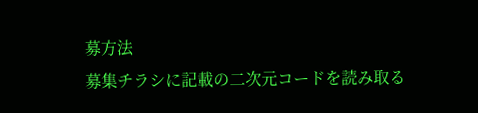募方法
募集チラシに記載の二次元コードを読み取る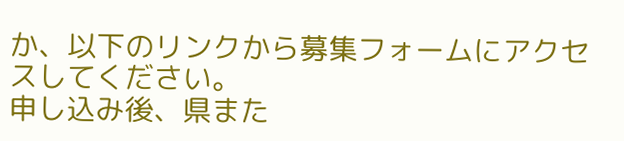か、以下のリンクから募集フォームにアクセスしてください。
申し込み後、県また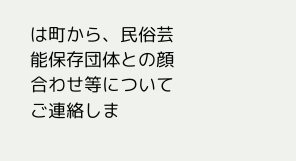は町から、民俗芸能保存団体との顔合わせ等についてご連絡しま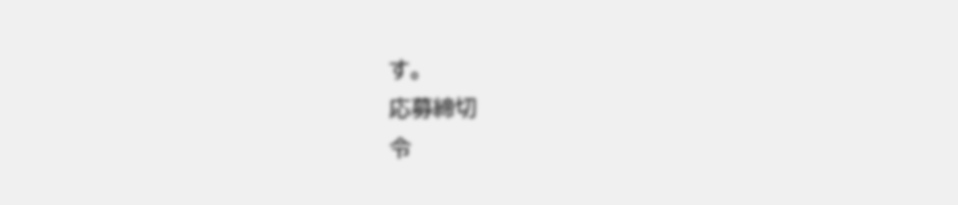す。
応募締切
令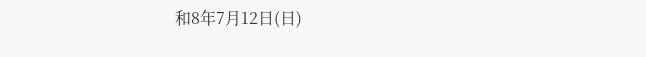和8年7月12日(日)